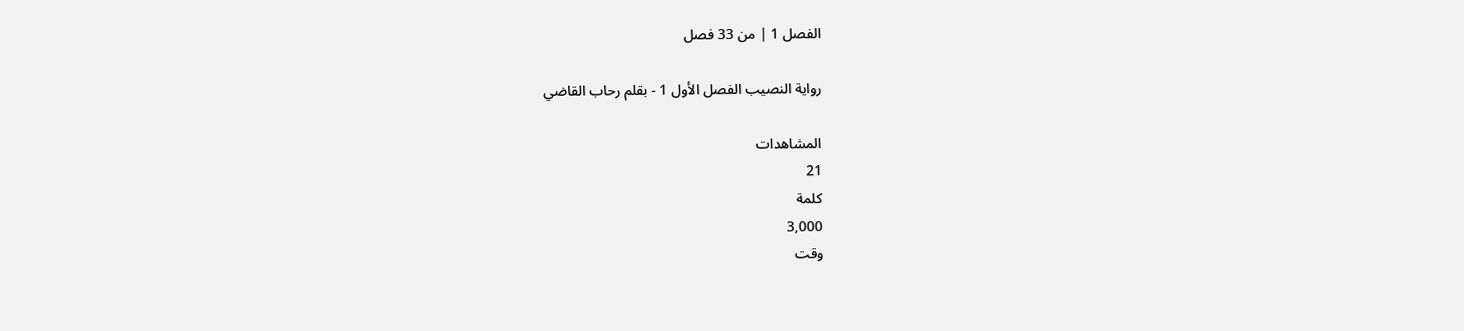الفصل 1 | من 33 فصل

رواية النصيب الفصل الأول 1 - بقلم رحاب القاضي

المشاهدات
21
كلمة
3,000
وقت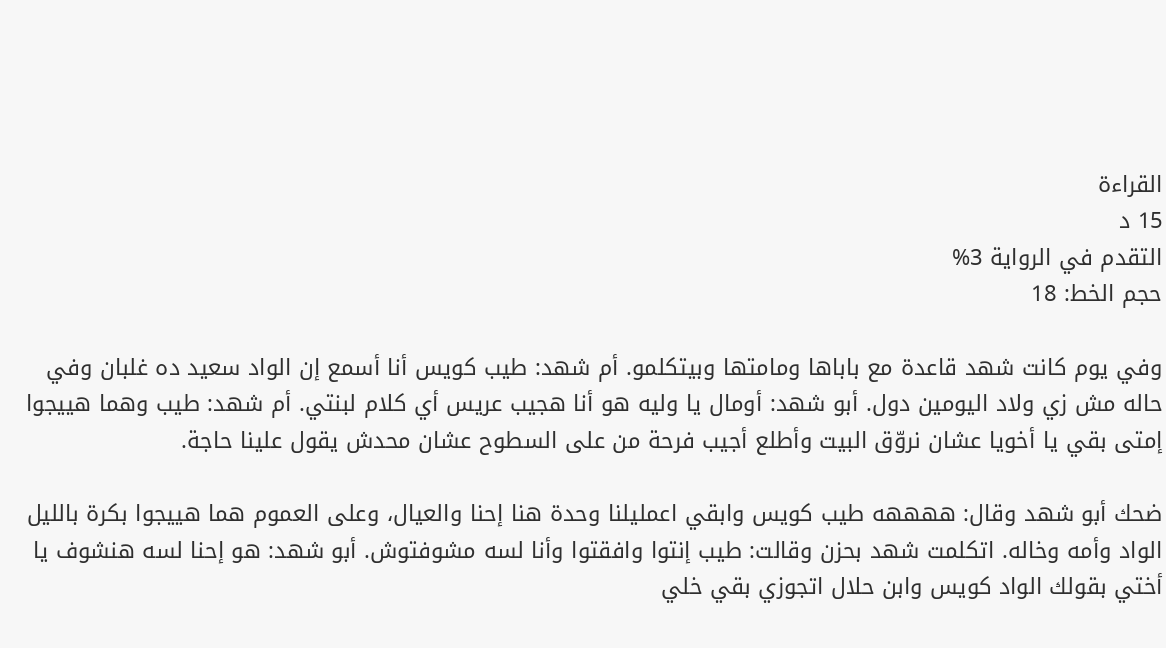القراءة
15 د
التقدم في الرواية 3%
حجم الخط: 18

وفي يوم كانت شهد قاعدة مع باباها ومامتها وبيتكلمو. أم شهد: طيب كويس أنا أسمع إن الواد سعيد ده غلبان وفي حاله مش زي ولاد اليومين دول. أبو شهد: أومال يا وليه هو أنا هجيب عريس أي كلام لبنتي. أم شهد: طيب وهما هييجوا إمتى بقي يا أخويا عشان نروّق البيت وأطلع أجيب فرحة من على السطوح عشان محدش يقول علينا حاجة.

ضحك أبو شهد وقال: ههههه طيب كويس وابقي اعمليلنا وحدة هنا إحنا والعيال، وعلى العموم هما هييجوا بكرة بالليل الواد وأمه وخاله. اتكلمت شهد بحزن وقالت: طيب إنتوا وافقتوا وأنا لسه مشوفتوش. أبو شهد: هو إحنا لسه هنشوف يا أختي بقولك الواد كويس وابن حلال اتجوزي بقي خلي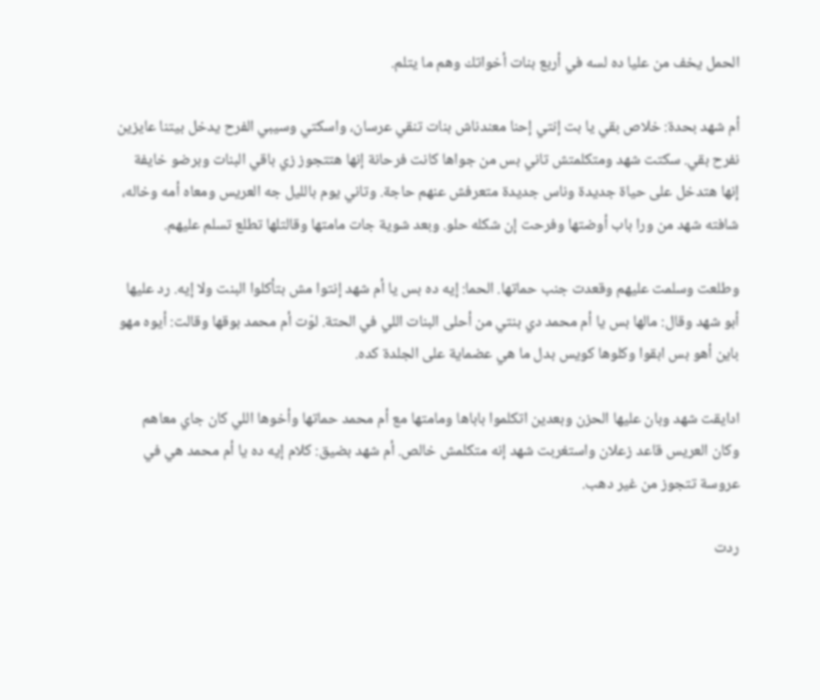الحمل يخف من عليا ده لسه في أربع بنات أخواتك وهم ما يتلم.

أم شهد بحدة: خلاص بقي يا بت إنتي إحنا معندناش بنات تنقي عرسان، واسكتي وسيبي الفرح يدخل بيتنا عايزين نفرح بقي. سكتت شهد ومتكلمتش تاني بس من جواها كانت فرحانة إنها هتتجوز زي باقي البنات وبرضو خايفة إنها هتدخل على حياة جديدة وناس جديدة متعرفش عنهم حاجة. وتاني يوم بالليل جه العريس ومعاه أمه وخاله، شافته شهد من ورا باب أوضتها وفرحت إن شكله حلو. وبعد شوية جات مامتها وقالتلها تطلع تسلم عليهم.

وطلعت وسلمت عليهم وقعدت جنب حماتها. الحما: إيه ده بس يا أم شهد إنتوا مش بتأكلوا البنت ولا إيه. رد عليها أبو شهد وقال: مالها بس يا أم محمد دي بنتي من أحلى البنات اللي في الحتة. لوّت أم محمد بوقها وقالت: أيوه مهو باين أهو بس ابقوا وكلوها كويس بدل ما هي عضماية على الجلدة كده.

ادايقت شهد وبان عليها الحزن وبعدين اتكلموا باباها ومامتها مع أم محمد حماتها وأخوها اللي كان جاي معاهم وكان العريس قاعد زعلان واستغربت شهد إنه متكلمش خالص. أم شهد بضيق: كلام إيه ده يا أم محمد هي في عروسة تتجوز من غير دهب.

ردت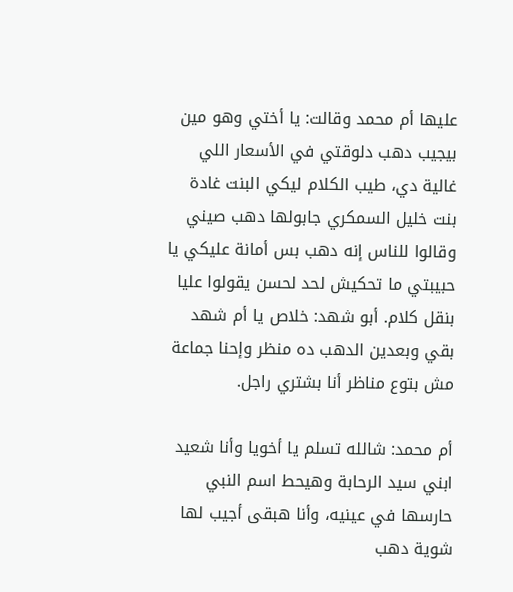عليها أم محمد وقالت: يا أختي وهو مين بيجيب دهب دلوقتي في الأسعار اللي غالية دي، طيب الكلام ليكي البنت غادة بنت خليل السمكري جابولها دهب صيني وقالوا للناس إنه دهب بس أمانة عليكي يا حبيبتي ما تحكيش لحد لحسن يقولوا عليا بنقل كلام. أبو شهد: خلاص يا أم شهد بقي وبعدين الدهب ده منظر وإحنا جماعة مش بتوع مناظر أنا بشتري راجل.

أم محمد: شالله تسلم يا أخويا وأنا شعيد ابني سيد الرحابة وهيحط اسم النبي حارسها في عينيه، وأنا هبقى أجيب لها شوية دهب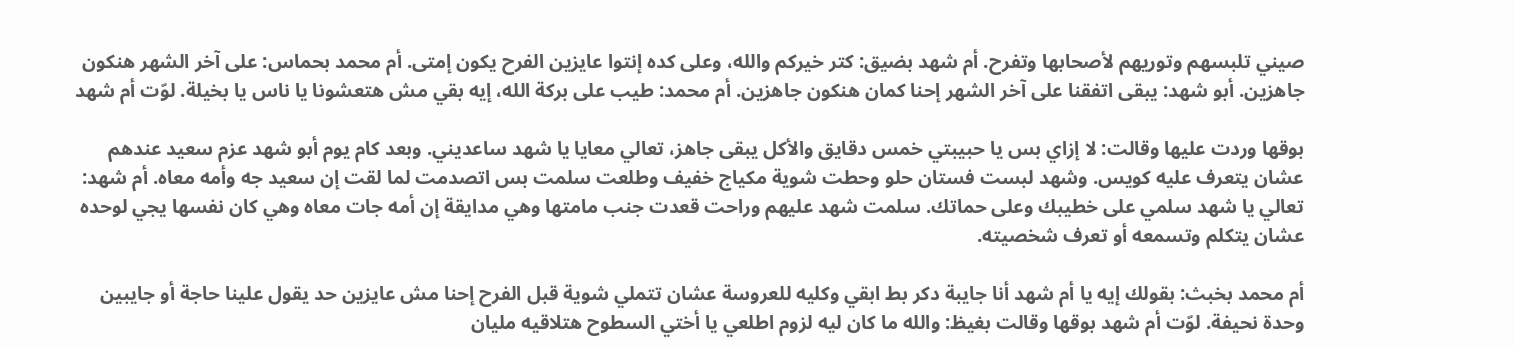صيني تلبسهم وتوريهم لأصحابها وتفرح. أم شهد بضيق: كتر خيركم والله، وعلى كده إنتوا عايزين الفرح يكون إمتى. أم محمد بحماس: على آخر الشهر هنكون جاهزين. أبو شهد: يبقى اتفقنا على آخر الشهر إحنا كمان هنكون جاهزين. أم محمد: طيب على بركة الله، إيه بقي مش هتعشونا يا ناس يا بخيلة. لوّت أم شهد

بوقها وردت عليها وقالت: لا إزاي بس يا حبيبتي خمس دقايق والأكل يبقى جاهز، تعالي معايا يا شهد ساعديني. وبعد كام يوم أبو شهد عزم سعيد عندهم عشان يتعرف عليه كويس. وشهد لبست فستان حلو وحطت شوية مكياج خفيف وطلعت سلمت بس اتصدمت لما لقت إن سعيد جه وأمه معاه. أم شهد: تعالي يا شهد سلمي على خطيبك وعلى حماتك. سلمت شهد عليهم وراحت قعدت جنب مامتها وهي مدايقة إن أمه جات معاه وهي كان نفسها يجي لوحده عشان يتكلم وتسمعه أو تعرف شخصيته.

أم محمد بخبث: بقولك إيه يا أم شهد أنا جايبة دكر بط ابقي وكليه للعروسة عشان تتملي شوية قبل الفرح إحنا مش عايزين حد يقول علينا حاجة أو جايبين وحدة نحيفة. لوّت أم شهد بوقها وقالت بغيظ: والله ما كان ليه لزوم اطلعي يا أختي السطوح هتلاقيه مليان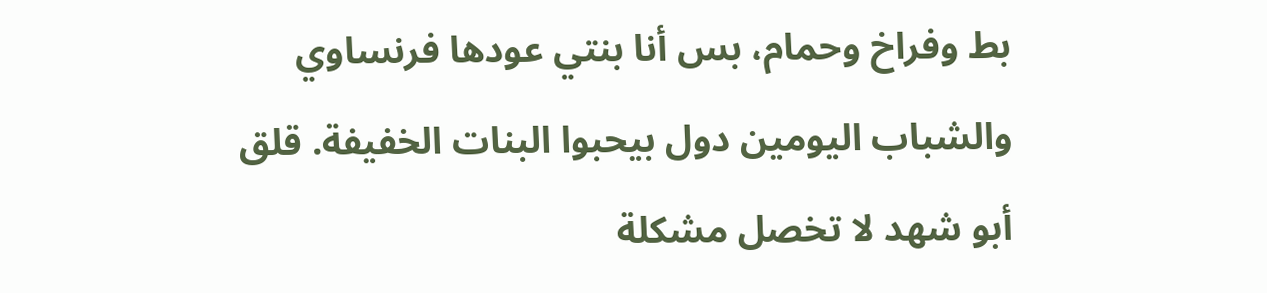بط وفراخ وحمام، بس أنا بنتي عودها فرنساوي والشباب اليومين دول بيحبوا البنات الخفيفة. قلق أبو شهد لا تخصل مشكلة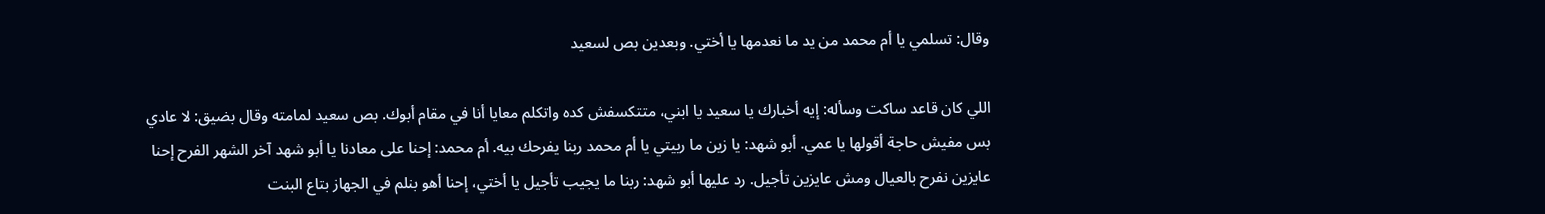وقال: تسلمي يا أم محمد من يد ما نعدمها يا أختي. وبعدين بص لسعيد

اللي كان قاعد ساكت وسأله: إيه أخبارك يا سعيد يا ابني، متتكسفش كده واتكلم معايا أنا في مقام أبوك. بص سعيد لمامته وقال بضيق: لا عادي بس مفيش حاجة أقولها يا عمي. أبو شهد: يا زين ما ربيتي يا أم محمد ربنا يفرحك بيه. أم محمد: إحنا على معادنا يا أبو شهد آخر الشهر الفرح إحنا عايزين نفرح بالعيال ومش عايزين تأجيل. رد عليها أبو شهد: ربنا ما يجيب تأجيل يا أختي، إحنا أهو بنلم في الجهاز بتاع البنت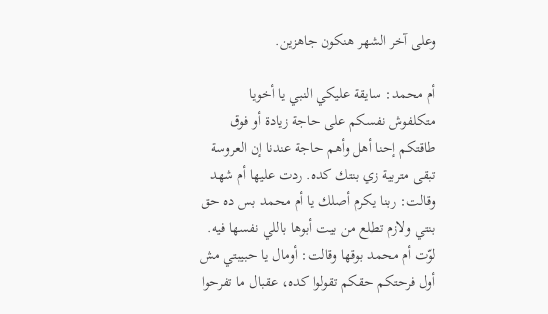وعلى آخر الشهر هنكون جاهزين.

أم محمد: سايقة عليكي النبي يا أخويا متكلفوش نفسكم على حاجة زيادة أو فوق طاقتكم إحنا أهل وأهم حاجة عندنا إن العروسة تبقى متربية زي بنتك كده. ردت عليها أم شهد وقالت: ربنا يكرم أصلك يا أم محمد بس ده حق بنتي ولازم تطلع من بيت أبوها باللي نفسها فيه. لوّت أم محمد بوقها وقالت: أومال يا حبيبتي مش أول فرحتكم حقكم تقولوا كده، عقبال ما تفرحوا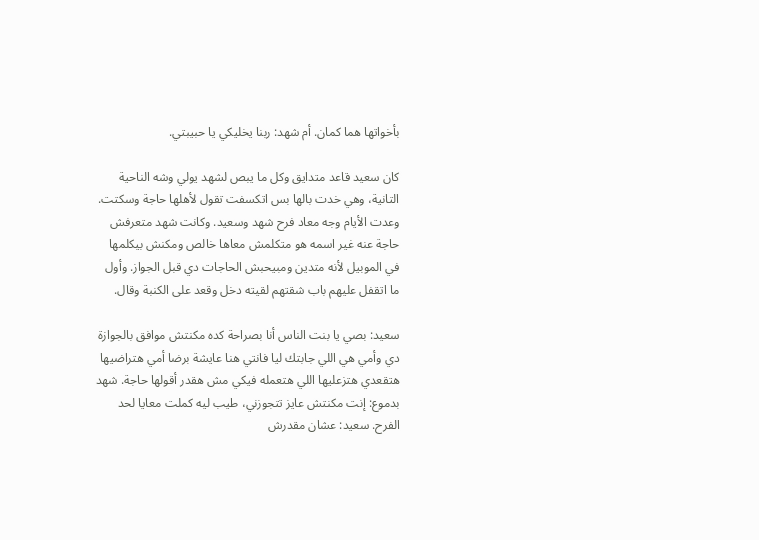بأخواتها هما كمان. أم شهد: ربنا يخليكي يا حبيبتي.

كان سعيد قاعد متدايق وكل ما يبص لشهد يولي وشه الناحية التانية، وهي خدت بالها بس اتكسفت تقول لأهلها حاجة وسكتت. وعدت الأيام وجه معاد فرح شهد وسعيد. وكانت شهد متعرفش حاجة عنه غير اسمه هو متكلمش معاها خالص ومكنش بيكلمها في الموبيل لأنه متدين ومبيحبش الحاجات دي قبل الجواز. وأول ما اتقفل عليهم باب شقتهم لقيته دخل وقعد على الكنبة وقال.

سعيد: بصي يا بنت الناس أنا بصراحة كده مكنتش موافق بالجوازة دي وأمي هي اللي جابتك ليا فانتي هنا عايشة برضا أمي هتراضيها هتقعدي هتزعليها اللي هتعمله فيكي مش هقدر أقولها حاجة. شهد بدموع: إنت مكنتش عايز تتجوزني، طيب ليه كملت معايا لحد الفرح. سعيد: عشان مقدرش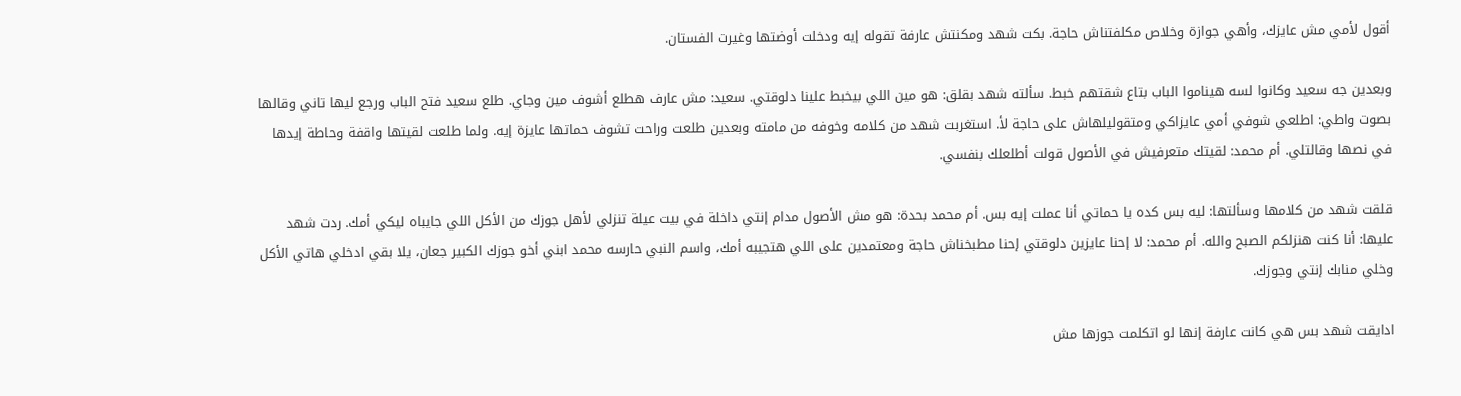أقول لأمي مش عايزك، وأهي جوازة وخلاص مكلفتناش حاجة. بكت شهد ومكنتش عارفة تقوله إيه ودخلت أوضتها وغيرت الفستان.

وبعدين جه سعيد وكانوا لسه هيناموا الباب بتاع شقتهم خبط. سألته شهد بقلق: هو مين اللي بيخبط علينا دلوقتي. سعيد: مش عارف هطلع أشوف مين وجاي. طلع سعيد فتح الباب ورجع ليها تاني وقالها بصوت واطي: اطلعي شوفي أمي عايزاكي ومتقوليلهاش على حاجة لأ. استغربت شهد من كلامه وخوفه من مامته وبعدين طلعت وراحت تشوف حماتها عايزة إيه. ولما طلعت لقيتها واقفة وحاطة إيدها في نصها وقالتلي. أم محمد: لقيتك متعرفيش في الأصول قولت أطلعلك بنفسي.

قلقت شهد من كلامها وسألتها: ليه بس كده يا حماتي أنا عملت إيه بس. أم محمد بحدة: هو مش الأصول مدام إنتي داخلة في بيت عيلة تنزلي لأهل جوزك من الأكل اللي جايباه ليكي أمك. ردت شهد عليها: أنا كنت هنزلكم الصبح والله. أم محمد: لا إحنا عايزين دلوقتي إحنا مطبخناش حاجة ومعتمدين على اللي هتجيبه أمك، واسم النبي حارسه محمد ابني أخو جوزك الكبير جعان، يلا بقي ادخلي هاتي الأكل وخلي منابك إنتي وجوزك.

ادايقت شهد بس هي كانت عارفة إنها لو اتكلمت جوزها مش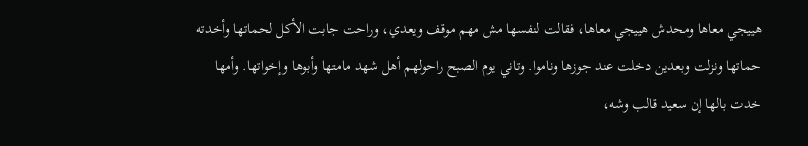هييجي معاها ومحدش هييجي معاها، فقالت لنفسها مش مهم موقف ويعدي، وراحت جابت الأكل لحماتها وأخدته حماتها ونزلت وبعدين دخلت عند جوزها وناموا. وتاني يوم الصبح راحولهم أهل شهد مامتها وأبوها وإخواتها. وأمها خدت بالها إن سعيد قالب وشه،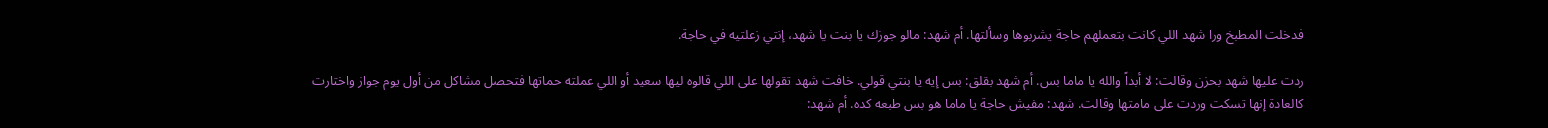فدخلت المطبخ ورا شهد اللي كانت بتعملهم حاجة يشربوها وسألتها. أم شهد: مالو جوزك يا بنت يا شهد، إنتي زعلتيه في حاجة.

ردت عليها شهد بحزن وقالت: لا أبداً والله يا ماما بس. أم شهد بقلق: بس إيه يا بنتي قولي. خافت شهد تقولها على اللي قالوه ليها سعيد أو اللي عملته حماتها فتحصل مشاكل من أول يوم جواز واختارت كالعادة إنها تسكت وردت على مامتها وقالت. شهد: مفيش حاجة يا ماما هو بس طبعه كده. أم شهد: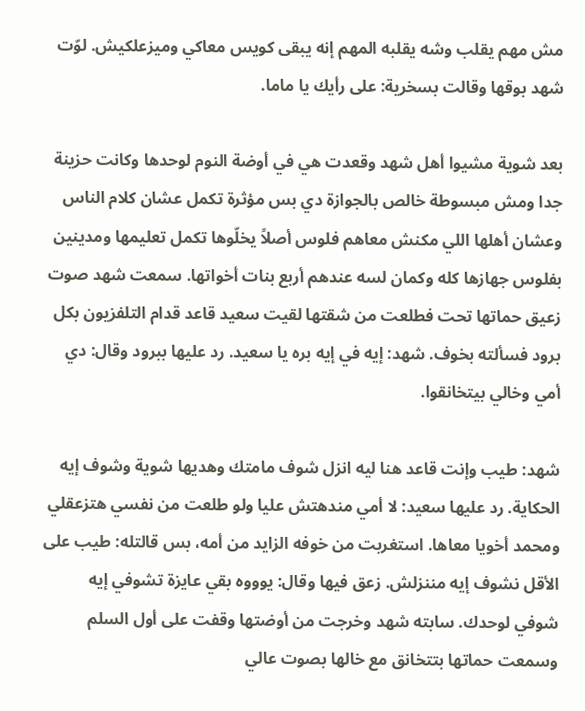مش مهم يقلب وشه يقلبه المهم إنه يبقى كويس معاكي وميزعلكيش. لوّت شهد بوقها وقالت بسخرية: على رأيك يا ماما.

بعد شوية مشيوا أهل شهد وقعدت هي في أوضة النوم لوحدها وكانت حزينة جدا ومش مبسوطة خالص بالجوازة دي بس مؤثرة تكمل عشان كلام الناس وعشان أهلها اللي مكنش معاهم فلوس أصلاً يخلّوها تكمل تعليمها ومدينين بفلوس جهازها كله وكمان لسه عندهم أربع بنات أخواتها. سمعت شهد صوت زعيق حماتها تحت فطلعت من شقتها لقيت سعيد قاعد قدام التلفزيون بكل برود فسألته بخوف. شهد: إيه في إيه بره يا سعيد. رد عليها ببرود وقال: دي أمي وخالي بيتخانقوا.

شهد: طيب وإنت قاعد هنا ليه انزل شوف مامتك وهديها شوية وشوف إيه الحكاية. رد عليها سعيد: لا أمي مندهتش عليا ولو طلعت من نفسي هتزعقلي ومحمد أخويا معاها. استغربت من خوفه الزايد من أمه، بس قالتله: طيب على الأقل نشوف إيه مننزلش. زعق فيها وقال: يوووه بقي عايزة تشوفي إيه شوفي لوحدك. سابته شهد وخرجت من أوضتها وقفت على أول السلم وسمعت حماتها بتتخانق مع خالها بصوت عالي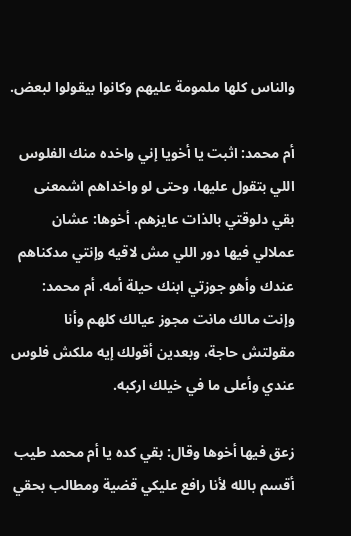والناس كلها ملمومة عليهم وكانوا بيقولوا لبعض.

أم محمد: اثبت يا أخويا إني واخده منك الفلوس اللي بتقول عليها، وحتى لو واخداهم اشمعنى بقي دلوقتي بالذات عايزهم. أخوها: عشان عملالي فيها دور اللي مش لاقيه وإنتي مدكناهم عندك وأهو جوزتي ابنك حيلة أمه. أم محمد: وإنت مالك مانت مجوز عيالك كلهم وأنا مقولتش حاجة، وبعدين أقولك إيه ملكش فلوس عندي وأعلى ما في خيلك اركبه.

زعق فيها أخوها وقال: بقي كده يا أم محمد طيب أقسم بالله لأنا رافع عليكي قضية ومطالب بحقي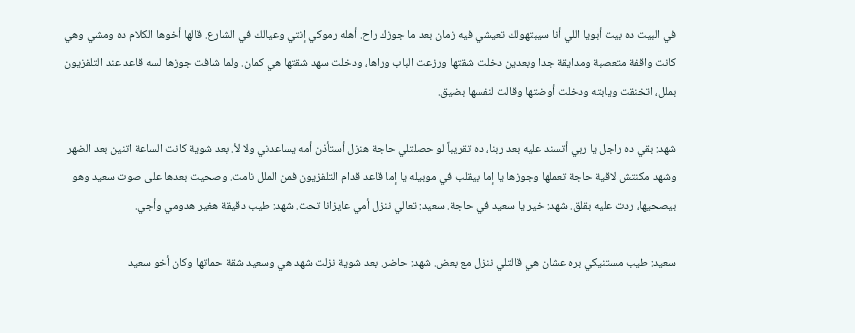في البيت ده بيت أبويا اللي أنا سيبتهولك تعيشي فيه زمان بعد ما جوزك راح. أهله رموكي إنتي وعيالك في الشارع. قالها أخوها الكلام ده ومشي وهي كانت واقفة متعصبة ومدايقة جدا وبعدين دخلت شقتها ورزعت الباب وراها، ودخلت سهد شقتها هي كمان. ولما شافت جوزها لسه قاعد عند التلفزيون بملل، اتخنقت ويابته ودخلت أوضتها وقالت لنفسها بضيق.

شهد: بقي ده راجل يا ربي أتسند عليه بعد ربنا، ده تقريباً لو حصلتلي حاجة هنزل أستأذن أمه يساعدني ولا لأ. بعد شوية كانت الساعة اتنين بعد الضهر وشهد مكنتش لاقية حاجة تعملها وجوزها يا إما بيقلب في موبيله يا إما قاعد قدام التلفزيون فمن الملل نامت. وصحيت بعدها على صوت سعيد وهو بيصحيها، ردت عليه بقلق. شهد: خير يا سعيد في حاجة. سعيد: تعالي ننزل أمي عايزانا تحت. شهد: طيب دقيقة هغير هدومي وأجي.

سعيد: طيب مستنيكي بره عشان هي قالتلي ننزل مع بعض. شهد: حاضر. بعد شوية نزلت شهد هي وسعيد شقة حماتها وكان أخو سعيد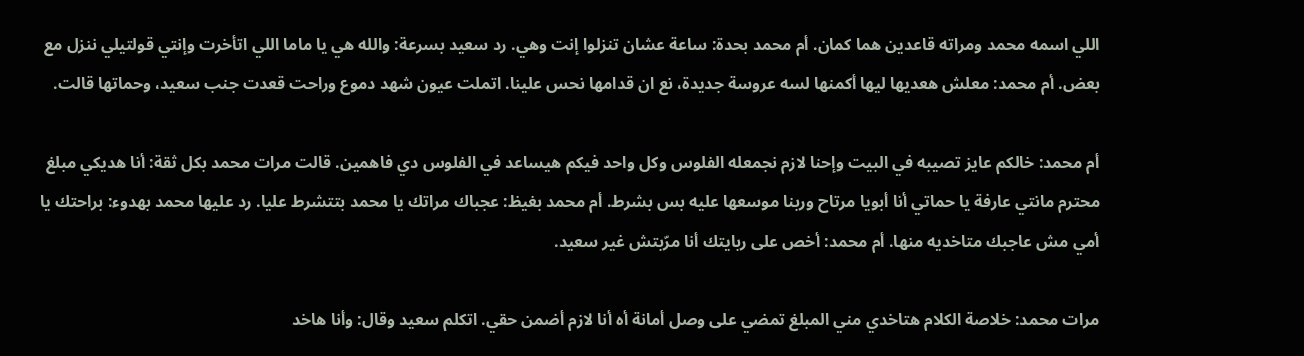اللي اسمه محمد ومراته قاعدين هما كمان. أم محمد بحدة: ساعة عشان تنزلوا إنت وهي. رد سعيد بسرعة: والله هي يا ماما اللي اتأخرت وإنتي قولتيلي ننزل مع بعض. أم محمد: معلش هعديها ليها أكمنها لسه عروسة جديدة، نع ان قدامها نحس علينا. اتملت عيون شهد دموع وراحت قعدت جنب سعيد، وحماتها قالت.

أم محمد: خالكم عايز تصيبه في البيت وإحنا لازم نجمعله الفلوس وكل واحد فيكم هيساعد في الفلوس دي فاهمين. قالت مرات محمد بكل ثقة: أنا هديكي مبلغ محترم مانتي عارفة يا حماتي أنا أبويا مرتاح وربنا موسعها عليه بس بشرط. أم محمد بغيظ: عجباك مراتك يا محمد بتتشرط عليا. رد عليها محمد بهدوء: براحتك يا أمي مش عاجبك متاخديه منها. أم محمد: أخص على ربايتك أنا مرّبتش غير سعيد.

مرات محمد: خلاصة الكلام هتاخدي مني المبلغ تمضي على وصل أمانة أه أنا لازم أضمن حقي. اتكلم سعيد وقال: وأنا هاخد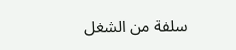سلفة من الشغل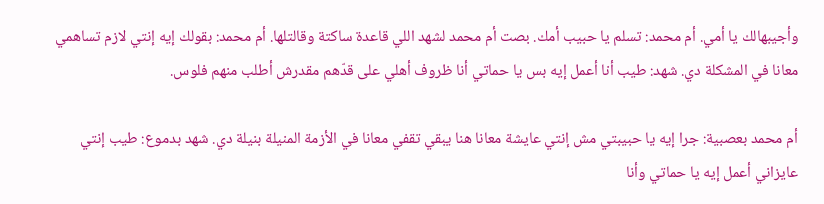وأجيبهالك يا أمي. أم محمد: تسلم يا حبيب أمك. بصت أم محمد لشهد اللي قاعدة ساكتة وقالتلها. أم محمد: بقولك إيه إنتي لازم تساهمي معانا في المشكلة دي. شهد: طيب أنا أعمل إيه بس يا حماتي أنا ظروف أهلي على قدّهم مقدرش أطلب منهم فلوس.

أم محمد بعصبية: جرا إيه يا حبيبتي مش إنتي عايشة معانا هنا يبقي تقفي معانا في الأزمة المنيلة بنيلة دي. شهد بدموع: طيب إنتي عايزاني أعمل إيه يا حماتي وأنا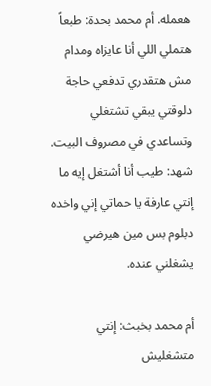هعمله. أم محمد بحدة: طبعاً هتملي اللي أنا عايزاه ومدام مش هتقدري تدفعي حاجة دلوقتي يبقي تشتغلي وتساعدي في مصروف البيت. شهد: طيب أنا أشتغل إيه ما إنتي عارفة يا حماتي إني واخده دبلوم بس مين هيرضي يشغلني عنده.

أم محمد بخبث: إنتي متشغليش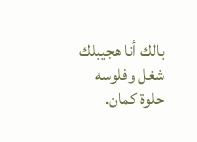بالك أنا هجيبلك شغل وفلوسه حلوة كمان.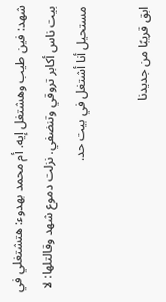شهد: فين طيب وهشتغل إيه. أم محمد بهدوء: هتشتغلي في بيت ناس أكابر تروقي وتنضفي. نزلت دموع شهد وقالتلها: لا مستحيل أنا أشتغل في بيت حد.

ابق قريبًا من جديدنا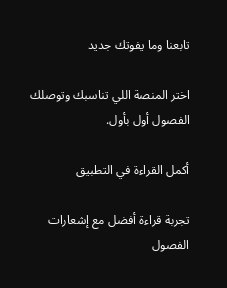تابعنا وما يفوتك جديد

اختر المنصة اللي تناسبك وتوصلك الفصول أول بأول.

أكمل القراءة في التطبيق

تجربة قراءة أفضل مع إشعارات الفصول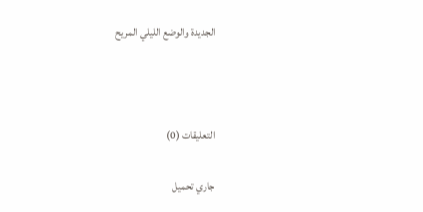الجديدة والوضع الليلي المريح



التعليقات (0)

جاري تحميل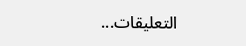التعليقات...